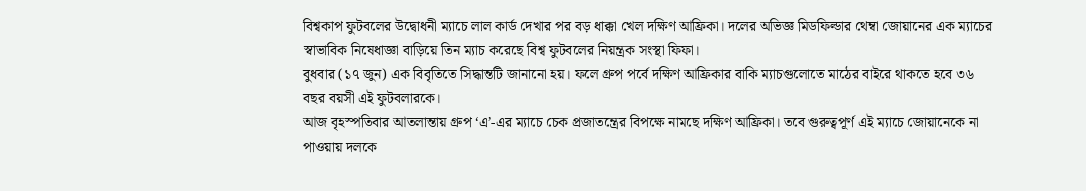বিশ্বকাপ ফুটবলের উদ্বোধনী ম্যাচে লাল কার্ড দেখার পর বড় ধাক্কা খেল দক্ষিণ আফ্রিকা। দলের অভিজ্ঞ মিডফিল্ডার থেম্বা জোয়ানের এক ম্যাচের স্বাভাবিক নিষেধাজ্ঞা বাড়িয়ে তিন ম্যাচ করেছে বিশ্ব ফুটবলের নিয়ন্ত্রক সংস্থা ফিফা।
বুধবার (১৭ জুন) এক বিবৃতিতে সিদ্ধান্তটি জানানো হয়। ফলে গ্রুপ পর্বে দক্ষিণ আফ্রিকার বাকি ম্যাচগুলোতে মাঠের বাইরে থাকতে হবে ৩৬ বছর বয়সী এই ফুটবলারকে।
আজ বৃহস্পতিবার আতলান্তায় গ্রুপ ‘এ’-এর ম্যাচে চেক প্রজাতন্ত্রের বিপক্ষে নামছে দক্ষিণ আফ্রিকা। তবে গুরুত্বপূর্ণ এই ম্যাচে জোয়ানেকে না পাওয়ায় দলকে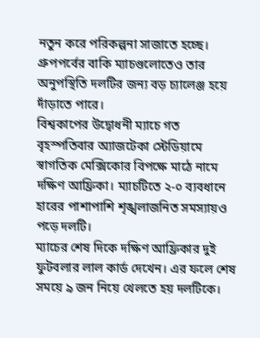নতুন করে পরিকল্পনা সাজাতে হচ্ছে। গ্রুপপর্বের বাকি ম্যাচগুলোতেও তার অনুপস্থিতি দলটির জন্য বড় চ্যালেঞ্জ হয়ে দাঁড়াতে পারে।
বিশ্বকাপের উদ্বোধনী ম্যাচে গত বৃহস্পতিবার অ্যাজটেকা স্টেডিয়ামে স্বাগতিক মেক্সিকোর বিপক্ষে মাঠে নামে দক্ষিণ আফ্রিকা। ম্যাচটিতে ২-০ ব্যবধানে হারের পাশাপাশি শৃঙ্খলাজনিত সমস্যায়ও পড়ে দলটি।
ম্যাচের শেষ দিকে দক্ষিণ আফ্রিকার দুই ফুটবলার লাল কার্ড দেখেন। এর ফলে শেষ সময়ে ৯ জন নিয়ে খেলতে হয় দলটিকে।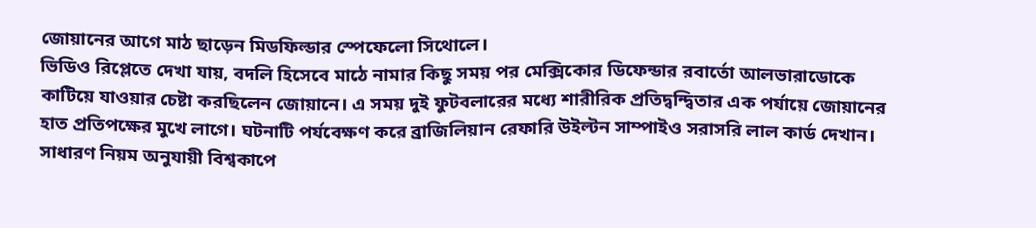জোয়ানের আগে মাঠ ছাড়েন মিডফিল্ডার স্পেফেলো সিথোলে।
ভিডিও রিপ্লেতে দেখা যায়, বদলি হিসেবে মাঠে নামার কিছু সময় পর মেক্সিকোর ডিফেন্ডার রবার্তো আলভারাডোকে কাটিয়ে যাওয়ার চেষ্টা করছিলেন জোয়ানে। এ সময় দুই ফুটবলারের মধ্যে শারীরিক প্রতিদ্বন্দ্বিতার এক পর্যায়ে জোয়ানের হাত প্রতিপক্ষের মুখে লাগে। ঘটনাটি পর্যবেক্ষণ করে ব্রাজিলিয়ান রেফারি উইল্টন সাম্পাইও সরাসরি লাল কার্ড দেখান।
সাধারণ নিয়ম অনুযায়ী বিশ্বকাপে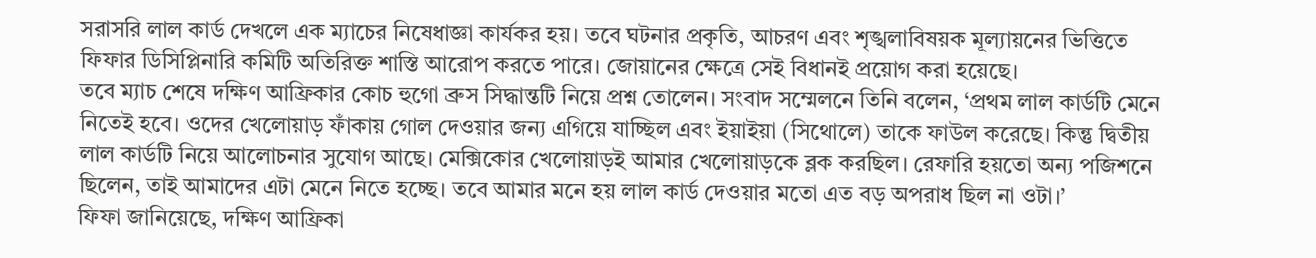সরাসরি লাল কার্ড দেখলে এক ম্যাচের নিষেধাজ্ঞা কার্যকর হয়। তবে ঘটনার প্রকৃতি, আচরণ এবং শৃঙ্খলাবিষয়ক মূল্যায়নের ভিত্তিতে ফিফার ডিসিপ্লিনারি কমিটি অতিরিক্ত শাস্তি আরোপ করতে পারে। জোয়ানের ক্ষেত্রে সেই বিধানই প্রয়োগ করা হয়েছে।
তবে ম্যাচ শেষে দক্ষিণ আফ্রিকার কোচ হুগো ব্রুস সিদ্ধান্তটি নিয়ে প্রশ্ন তোলেন। সংবাদ সম্মেলনে তিনি বলেন, ‘প্রথম লাল কার্ডটি মেনে নিতেই হবে। ওদের খেলোয়াড় ফাঁকায় গোল দেওয়ার জন্য এগিয়ে যাচ্ছিল এবং ইয়াইয়া (সিথোলে) তাকে ফাউল করেছে। কিন্তু দ্বিতীয় লাল কার্ডটি নিয়ে আলোচনার সুযোগ আছে। মেক্সিকোর খেলোয়াড়ই আমার খেলোয়াড়কে ব্লক করছিল। রেফারি হয়তো অন্য পজিশনে ছিলেন, তাই আমাদের এটা মেনে নিতে হচ্ছে। তবে আমার মনে হয় লাল কার্ড দেওয়ার মতো এত বড় অপরাধ ছিল না ওটা।’
ফিফা জানিয়েছে, দক্ষিণ আফ্রিকা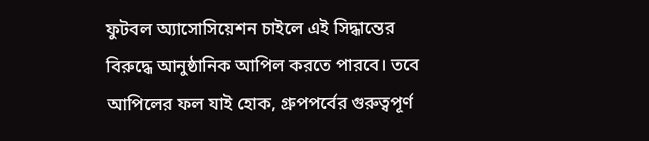ফুটবল অ্যাসোসিয়েশন চাইলে এই সিদ্ধান্তের বিরুদ্ধে আনুষ্ঠানিক আপিল করতে পারবে। তবে আপিলের ফল যাই হোক, গ্রুপপর্বের গুরুত্বপূর্ণ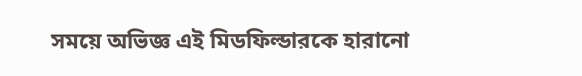সময়ে অভিজ্ঞ এই মিডফিল্ডারকে হারানো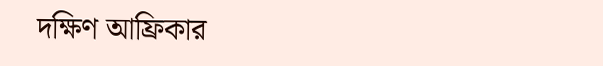দক্ষিণ আফ্রিকার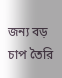জন্য বড় চাপ তৈরি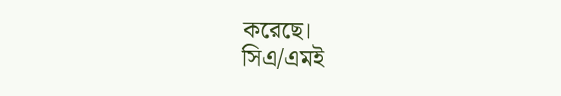করেছে।
সিএ/এমই